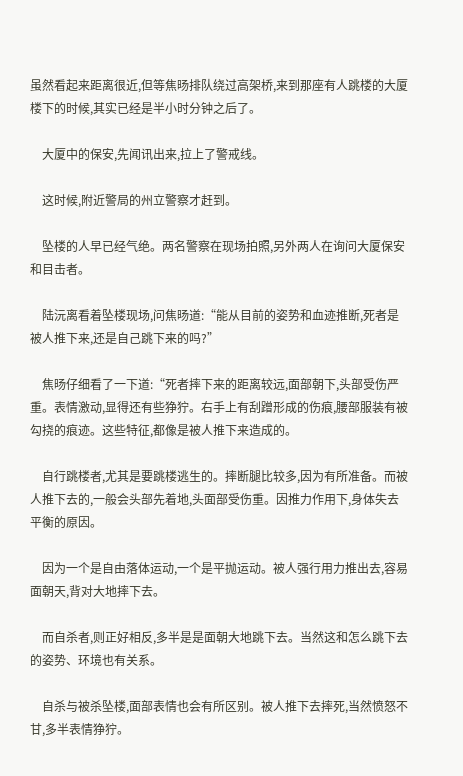虽然看起来距离很近,但等焦旸排队绕过高架桥,来到那座有人跳楼的大厦楼下的时候,其实已经是半小时分钟之后了。

    大厦中的保安,先闻讯出来,拉上了警戒线。

    这时候,附近警局的州立警察才赶到。

    坠楼的人早已经气绝。两名警察在现场拍照,另外两人在询问大厦保安和目击者。

    陆沅离看着坠楼现场,问焦旸道:“能从目前的姿势和血迹推断,死者是被人推下来,还是自己跳下来的吗?”

    焦旸仔细看了一下道:“死者摔下来的距离较远,面部朝下,头部受伤严重。表情激动,显得还有些狰狞。右手上有刮蹭形成的伤痕,腰部服装有被勾挠的痕迹。这些特征,都像是被人推下来造成的。

    自行跳楼者,尤其是要跳楼逃生的。摔断腿比较多,因为有所准备。而被人推下去的,一般会头部先着地,头面部受伤重。因推力作用下,身体失去平衡的原因。

    因为一个是自由落体运动,一个是平抛运动。被人强行用力推出去,容易面朝天,背对大地摔下去。

    而自杀者,则正好相反,多半是是面朝大地跳下去。当然这和怎么跳下去的姿势、环境也有关系。

    自杀与被杀坠楼,面部表情也会有所区别。被人推下去摔死,当然愤怒不甘,多半表情狰狞。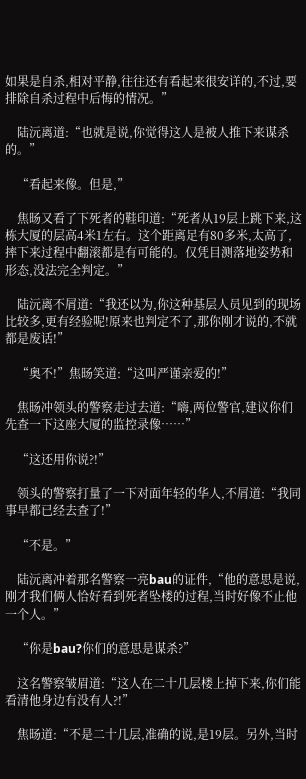如果是自杀,相对平静,往往还有看起来很安详的,不过,要排除自杀过程中后悔的情况。”

    陆沅离道:“也就是说,你觉得这人是被人推下来谋杀的。”

    “看起来像。但是,”

    焦旸又看了下死者的鞋印道:“死者从19层上跳下来,这栋大厦的层高4米1左右。这个距离足有80多米,太高了,摔下来过程中翻滚都是有可能的。仅凭目测落地姿势和形态,没法完全判定。”

    陆沅离不屑道:“我还以为,你这种基层人员见到的现场比较多,更有经验呢!原来也判定不了,那你刚才说的,不就都是废话!”

    “奥不!”焦旸笑道:“这叫严谨亲爱的!”

    焦旸冲领头的警察走过去道:“嗨,两位警官,建议你们先查一下这座大厦的监控录像……”

    “这还用你说?!”

    领头的警察打量了一下对面年轻的华人,不屑道:“我同事早都已经去查了!”

    “不是。”

    陆沅离冲着那名警察一亮bau的证件,“他的意思是说,刚才我们俩人恰好看到死者坠楼的过程,当时好像不止他一个人。”

    “你是bau?你们的意思是谋杀?”

    这名警察皱眉道:“这人在二十几层楼上掉下来,你们能看清他身边有没有人?!”

    焦旸道:“不是二十几层,准确的说,是19层。另外,当时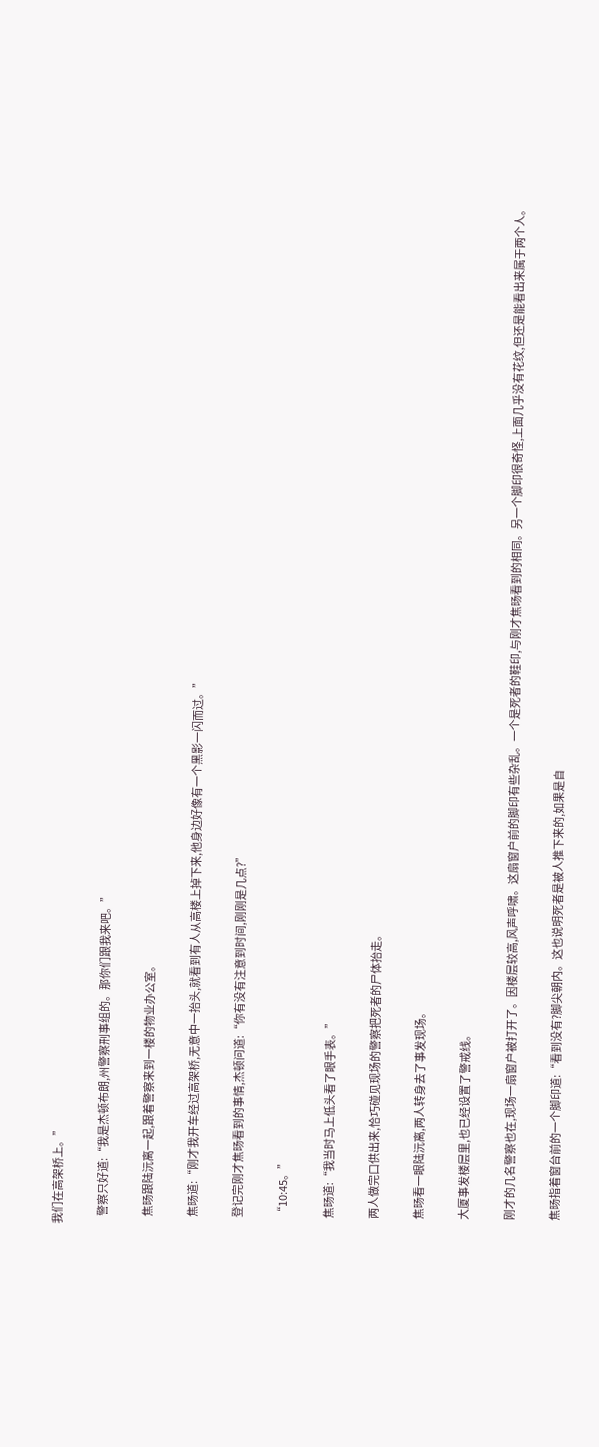我们在高架桥上。”

    警察只好道:“我是杰顿布朗,州警察刑事组的。那你们跟我来吧。”

    焦旸跟陆沅离一起,跟着警察来到一楼的物业办公室。

    焦旸道:“刚才我开车经过高架桥,无意中一抬头,就看到有人从高楼上掉下来,他身边好像有一个黑影一闪而过。”

    登记完刚才焦旸看到的事情,杰顿问道:“你有没有注意到时间,刚刚是几点?”

    “10:45。”

    焦旸道:“我当时马上低头看了眼手表。”

    两人做完口供出来,恰巧碰见现场的警察把死者的尸体抬走。

    焦旸看一眼陆沅离,两人转身去了事发现场。

    大厦事发楼层里,也已经设置了警戒线。

    刚才的几名警察也在,现场一扇窗户被打开了。因楼层较高,风声呼啸。这扇窗户前的脚印有些杂乱。一个是死者的鞋印,与刚才焦旸看到的相同。另一个脚印很奇怪,上面几乎没有花纹,但还是能看出来属于两个人。

    焦旸指着窗台前的一个脚印道:“看到没有?脚尖朝内。这也说明死者是被人推下来的,如果是自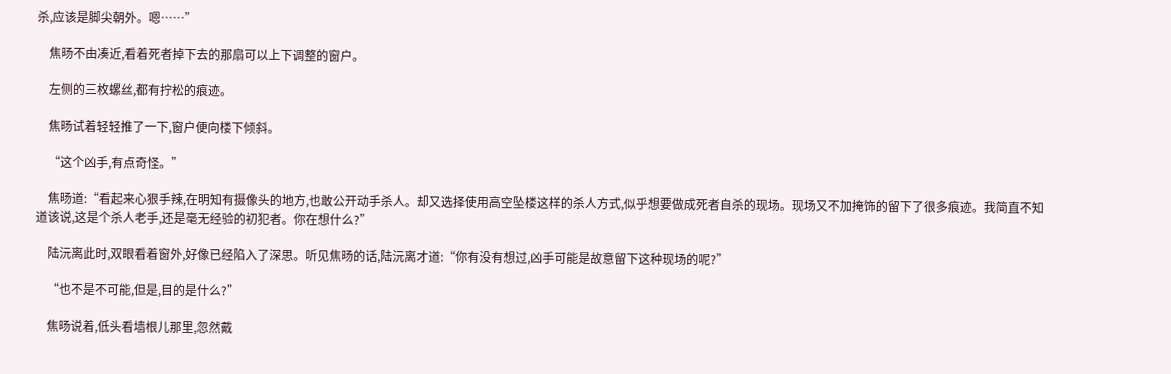杀,应该是脚尖朝外。嗯……”

    焦旸不由凑近,看着死者掉下去的那扇可以上下调整的窗户。

    左侧的三枚螺丝,都有拧松的痕迹。

    焦旸试着轻轻推了一下,窗户便向楼下倾斜。

    “这个凶手,有点奇怪。”

    焦旸道:“看起来心狠手辣,在明知有摄像头的地方,也敢公开动手杀人。却又选择使用高空坠楼这样的杀人方式,似乎想要做成死者自杀的现场。现场又不加掩饰的留下了很多痕迹。我简直不知道该说,这是个杀人老手,还是毫无经验的初犯者。你在想什么?”

    陆沅离此时,双眼看着窗外,好像已经陷入了深思。听见焦旸的话,陆沅离才道:“你有没有想过,凶手可能是故意留下这种现场的呢?”

    “也不是不可能,但是,目的是什么?”

    焦旸说着,低头看墙根儿那里,忽然戴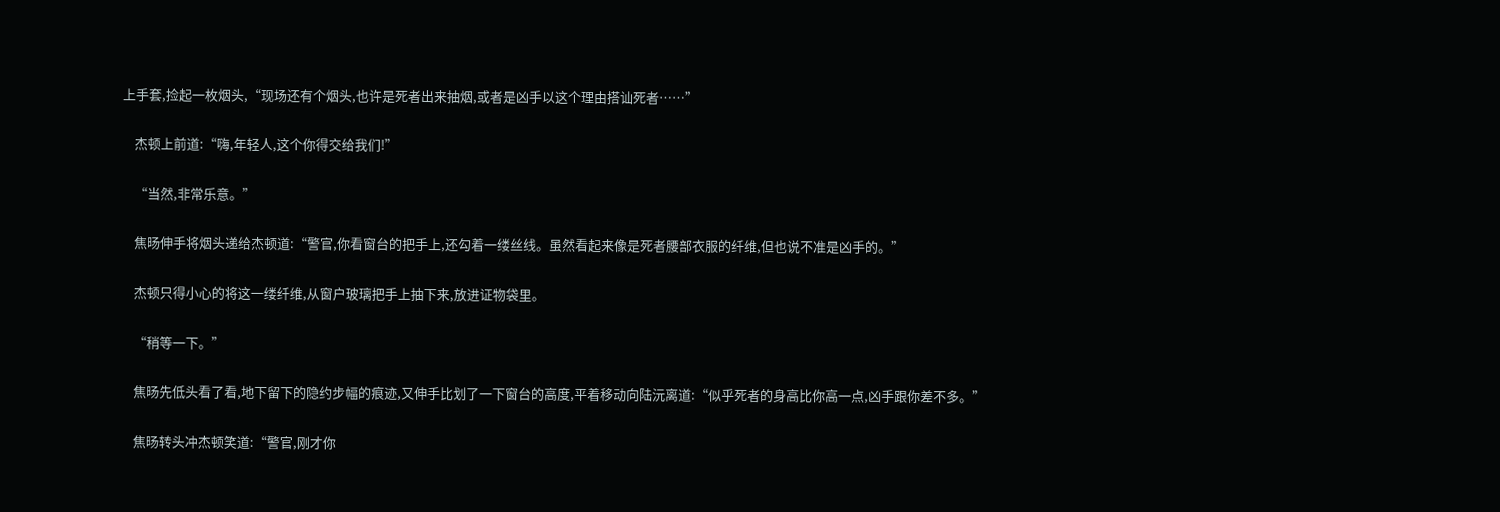上手套,捡起一枚烟头,“现场还有个烟头,也许是死者出来抽烟,或者是凶手以这个理由搭讪死者……”

    杰顿上前道:“嗨,年轻人,这个你得交给我们!”

    “当然,非常乐意。”

    焦旸伸手将烟头递给杰顿道:“警官,你看窗台的把手上,还勾着一缕丝线。虽然看起来像是死者腰部衣服的纤维,但也说不准是凶手的。”

    杰顿只得小心的将这一缕纤维,从窗户玻璃把手上抽下来,放进证物袋里。

    “稍等一下。”

    焦旸先低头看了看,地下留下的隐约步幅的痕迹,又伸手比划了一下窗台的高度,平着移动向陆沅离道:“似乎死者的身高比你高一点,凶手跟你差不多。”

    焦旸转头冲杰顿笑道:“警官,刚才你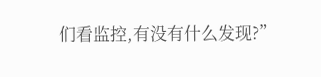们看监控,有没有什么发现?”